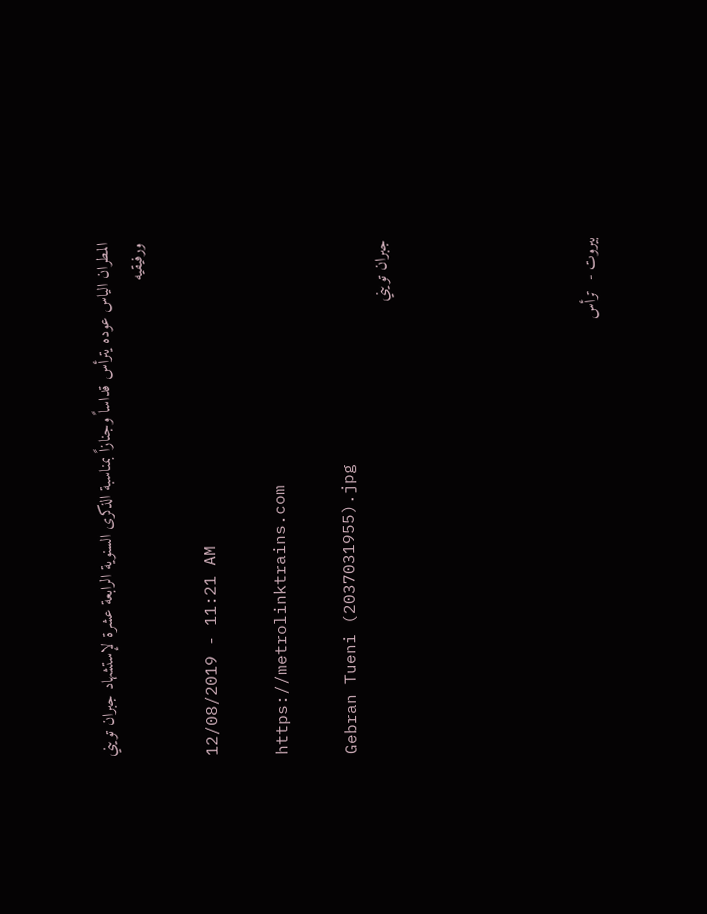المطران الياس عوده يترأس قداساً وجنازاً بمناسبة الذكرى السنوية الرابعة عشرة لإستشهاد جبران تويني ورفيقيه

12/08/2019 - 11:21 AM

https://metrolinktrains.com

Gebran Tueni (2037031955).jpg
جبران تويني





بيروت -  ترأس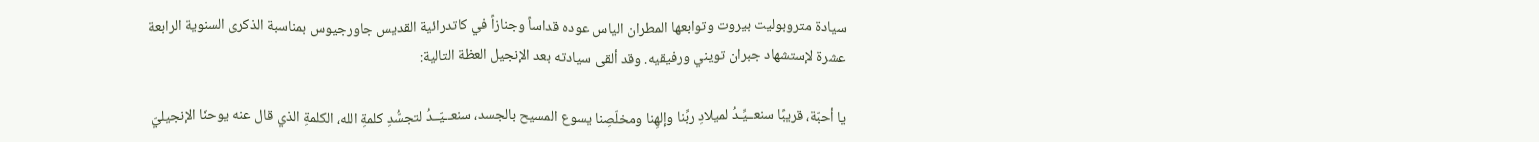سيادة متروبوليت بيروت وتوابعها المطران الياس عوده قداساً وجنازاً في كاتدرائية القديس جاورجيوس بمناسبة الذكرى السنوية الرابعة عشرة لإستشهاد جبران تويني ورفيقيه. وقد ألقى سيادته بعد الإنجيل العظة التالية:

يا أحبّة، قريبًا سنعــيِّـدُ لميلادِ ربِّنا وإلهِنا ومخلّصِنا يسوع المسيح بالجسد، سنعــيّــدُ لتجسُّدِ كلمةِ الله، الكلمةِ الذي قال عنه يوحنّا الإنجيليّ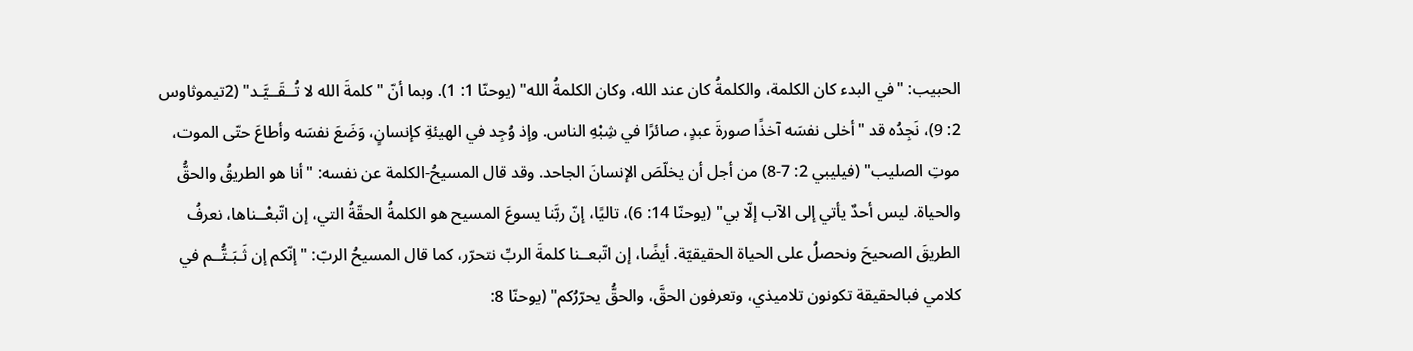الحبيب: "في البدء كان الكلمة، والكلمةُ كان عند الله، وكان الكلمةُ الله" (يوحنّا 1: 1). وبما أنّ "كلمةَ الله لا تُــقَــيَّـد" (2تيموثاوس 2: 9)، نَجِدُه قد "أخلى نفسَه آخذًا صورةَ عبدٍ، صائرًا في شِبْهِ الناس. وإذ وُجِد في الهيئةِ كإنسانٍ، وَضَعَ نفسَه وأطاعَ حتّى الموت، موتِ الصليب" (فيليبي 2: 7-8) من أجل أن يخلّصَ الإنسانَ الجاحد. وقد قال المسيحُ-الكلمة عن نفسه: "أنا هو الطريقُ والحقُّ والحياة. ليس أحدٌ يأتي إلى الآب إلّا بي" (يوحنّا 14: 6)، تاليًا، إنّ ربَّنا يسوعَ المسيح هو الكلمةُ الحقّةُ التي، إن اتّبعْــناها، نعرفُ الطريقَ الصحيحَ ونحصلُ على الحياة الحقيقيّة. أيضًا، إن اتّبعــنا كلمةَ الربِّ نتحرّر، كما قال المسيحُ الربّ: "إنّكم إن ثَـبَـتُّــم في كلامي فبالحقيقة تكونون تلاميذي، وتعرفون الحقَّ، والحقُّ يحرّرُكم" (يوحنّا 8: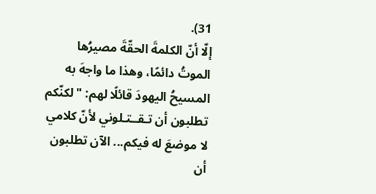31).
إلّا أنّ الكلمةَ الحقّةَ مصيرُها الموتُ دائمًا، وهذا ما واجهَ به المسيحُ اليهودَ قائلًا لهم: "لكنّكم تطلبون أن تـقــتـلوني لأنّ كلامي لا موضعَ له فيكم... الآن تطلبون أن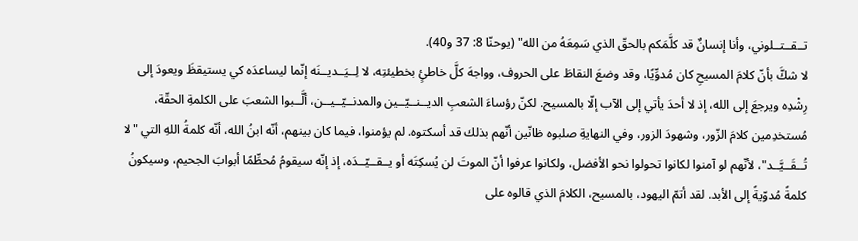تــقــتــلوني، وأنا إنسانٌ قد كلَّمَكم بالحقّ الذي سَمِعَهُ من الله" (يوحنّا 8: 37 و40).
لا شكَّ بأنّ كلامَ المسيحِ كان مُدوِّيًا، وقد وضعَ النقاطَ على الحروف، وواجهَ كلَّ خاطئٍ بخطيئتِه، لا لِــيَــديــنَه إنّما ليساعدَه كي يستيقظَ ويعودَ إلى رِشْدِه ويرجعَ إلى الله، إذ لا أحدَ يأتي إلى الآب إلّا بالمسيح. لكنّ رؤساءَ الشعبِ الديــنــيّــين والمدنــيّــيــن، ألَّــبوا الشعبَ على الكلمةِ الحقّة، مُستخدِمين كلامَ الزّور، وشهودَ الزور، وفي النهايةِ صلبوه ظانّين أنّهم بذلك قد أسكتوه. لم يؤمنوا، فيما كان بينهم، أنّه ابنُ الله، أنّه كلمةُ اللهِ التي "لا تُــقَــيَّــد"، لأنّهم لو آمنوا لكانوا تحولوا نحو الأفضل، ولكانوا عرفوا أنّ الموتَ لن يُسكِتَه أو يــقــيّــدَه، إذ إنّه سيقومُ مُحطِّمًا أبوابَ الجحيم، وسيكونُ كلمةً مُدوّيةً إلى الأبد. لقد أتمّ اليهود، بالمسيح، الكلامَ الذي قالوه على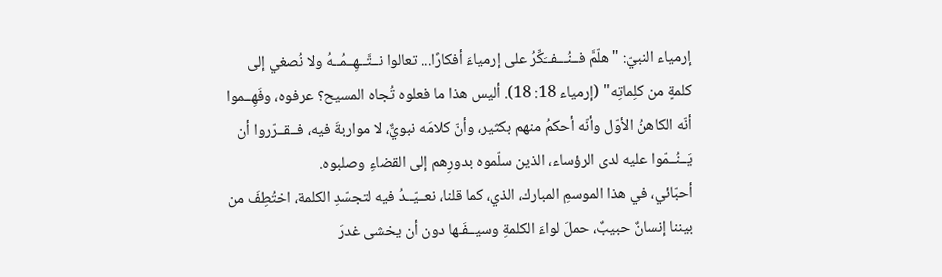إرمياء النبيّ: "هلّمَّ فــنُـــفــَكِّرُ على إرمياءَ أفكارًا... تعالوا نــتَّــهِــمُــهُ ولا نُصغي إلى كلمةٍ من كلِماتِه" (إرمياء 18: 18). أليس هذا ما فعلوه تُجاه المسيح؟ عرفوه، وفَهِــموا أنّه الكاهنُ الأوّل وأنّه أحكمُ منهم بكثير، وأنّ كلامَه نبويٌّ، لا مواربةَ فيه، فــقــرّروا أن يَــنُــمّوا عليه لدى الرؤساء، الذين سلّموه بدورِهم إلى القضاءِ وصلبوه.
أحبّائي، في هذا الموسمِ المبارك، الذي، كما قلنا، نعــيّــدُ فيه لتجسّدِ الكلمة، اختُطِفَ من بيننا إنسانٌ حبيبٌ، حملَ لواءَ الكلمةِ وسيــفَـها دون أن يخشى غدرَ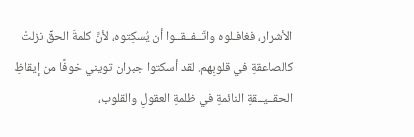الأشرار، فغافـلوه واتّــفــقــوا أن يُسكِتوه، لأنَّ كلمةَ الحقِّ نزلتْ كالصاعقةِ في قلوبِهم. لقد أسكتوا جبران تويني خوفًا من إيقاظِ الحقــيــقةِ النائمةِ في ظلمةِ العقولِ والقلوب،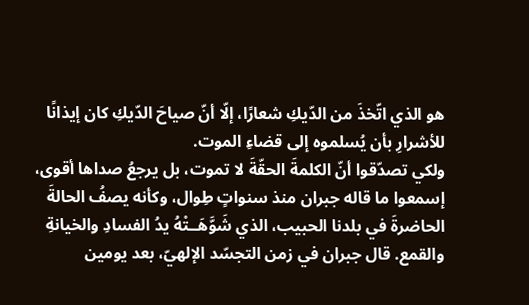هو الذي اتّخذَ من الدّيكِ شعارًا، إلّا أنّ صياحَ الدّيكِ كان إيذانًا للأشرارِ بأن يُسلموه إلى قضاءِ الموت.
ولكي تصدّقوا أنّ الكلمةَ الحقّةَ لا تموت، بل يرجعُ صداها أقوى، إسمعوا ما قاله جبران منذ سنواتٍ طِوال، وكأنه يصفُ الحالةَ الحاضرةَ في بلدنا الحبيب، الذي شَوَّهَــتْهُ يدُ الفسادِ والخيانةِ والقمع. قال جبران في زمن التجسّد الإلهيّ، بعد يومين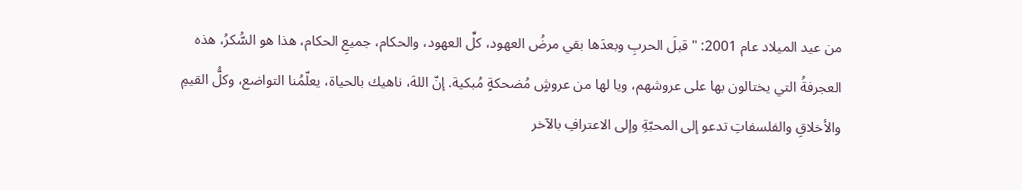من عيد الميلاد عام 2001: "قبلَ الحربِ وبعدَها بقي مرضُ العهود، كلِّ العهود، والحكام، جميعِ الحكام، هذا هو السُّكرُ، هذه العجرفةُ التي يختالون بها على عروشهم، ويا لها من عروشٍ مُضحكةٍ مُبكية. إنّ اللهَ، ناهيك بالحياة، يعلّمُنا التواضع، وكلُّ القيمِ والأخلاقِ والفلسفاتِ تدعو إلى المحبّةِ وإلى الاعترافِ بالآخر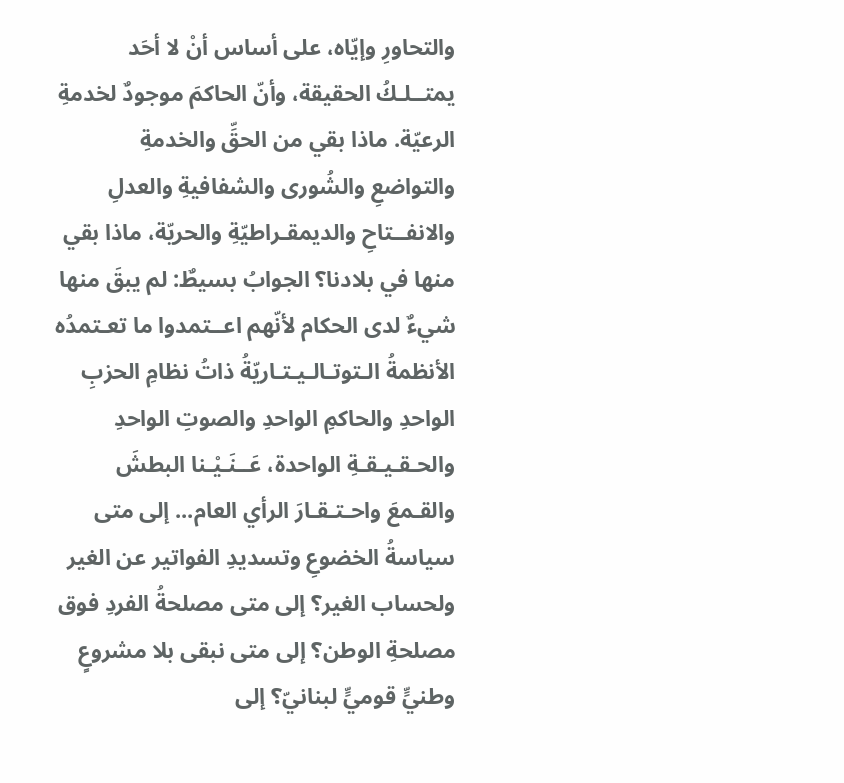والتحاورِ وإيّاه، على أساس أنْ لا أحَد يمتــلـكُ الحقيقة، وأنّ الحاكمَ موجودٌ لخدمةِ الرعيّة. ماذا بقي من الحقِّ والخدمةِ والتواضعِ والشُورى والشفافيةِ والعدلِ والانفــتاحِ والديمقـراطيّةِ والحريّة، ماذا بقي منها في بلادنا؟ الجوابُ بسيطٌ: لم يبقَ منها شيءٌ لدى الحكام لأنّهم اعــتمدوا ما تعـتمدُه الأنظمةُ الـتوتـالـيـتـاريّةُ ذاتُ نظامِ الحزبِ الواحدِ والحاكمِ الواحدِ والصوتِ الواحدِ والحـقـيـقـةِ الواحدة، عَــنَـيْـنا البطشَ والقـمعَ واحـتـقـارَ الرأي العام... إلى متى سياسةُ الخضوعِ وتسديدِ الفواتير عن الغير ولحساب الغير؟ إلى متى مصلحةُ الفردِ فوق مصلحةِ الوطن؟ إلى متى نبقى بلا مشروعٍ وطنيٍّ قوميٍّ لبنانيّ؟ إلى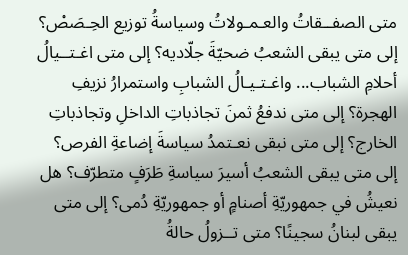متى الصفــقاتُ والعـمـولاتُ وسياسةُ توزيع الحِـصَصْ؟ إلى متى يبقى الشعبُ ضحيّةَ جلّاديه؟ إلى متى اغـتــيالُ أحلامِ الشباب... واغـتـيـالُ الشبابِ واستمرارُ نزيفِ الهجرة؟ إلى متى ندفعُ ثمنَ تجاذباتِ الداخلِ وتجاذباتِ الخارج؟ إلى متى نبقى نعـتمدُ سياسةَ إضاعةِ الفرص؟ إلى متى يبقى الشعبُ أسيرَ سياسةِ طَرَفٍ متطرّف؟ هل نعيشُ في جمهوريّةِ أصنامٍ أو جمهوريّةِ دُمى؟ إلى متى يبقى لبنانُ سجينًا؟ متى تــزولُ حالةُ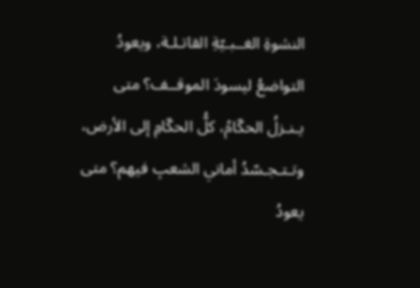النشوةِ الغــبـيّةِ القاتـلـة، ويعودُ التواضعُ ليسودَ الموقــف؟ متى يـنـزلُ الحكّامُ، كلُّ الحكّامِ إلى الأرض، وتـتـجـسّدُ أماني الشعبِ فيهم؟ متى يعودُ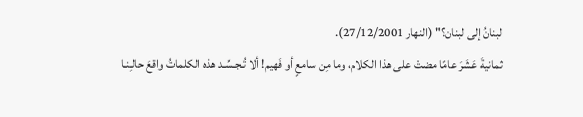لبنانُ إلى لبنان؟" (النهار 27/12/2001).
ثمانيةَ عَشَرَ عامًا مضتْ على هذا الكلام، وما مِن سامعٍ أو فَهيم! ألا تُـجـسِّـد هذه الكلماتُ واقعَ حالـِنـا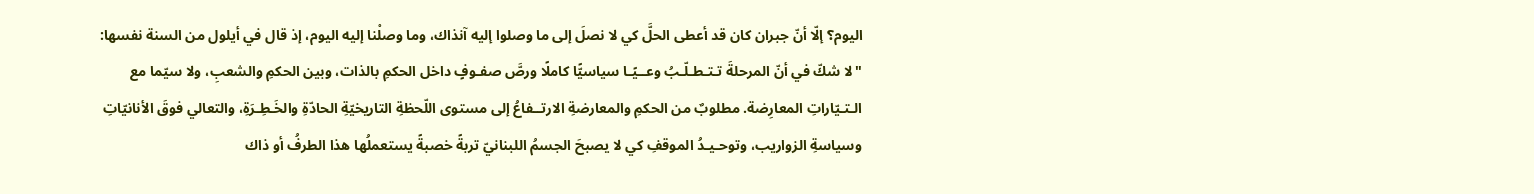اليوم؟ إلّا أنّ جبران كان قد أعطى الحلَّ كي لا نصلَ إلى ما وصلوا إليه آنذاك، وما وصلْنا إليه اليوم، إذ قال في أيلول من السنة نفسها: "لا شكّ في أنّ المرحلةَ تـتـطـلّـبُ وعــيًـا سياسيًّا كاملًا ورصَّ صفـوفٍ داخل الحكمِ بالذات، وبين الحكمِ والشعبِ، ولا سيّما مع الـتـيّاراتِ المعارِضة. مطلوبٌ من الحكمِ والمعارضةِ الارتــفاعُ إلى مستوى اللّحظةِ التاريخيّةِ الحادّةِ والخَـطِـرَةِ، والتعالي فوقَ الأنانيّاتِ وسياسةِ الزواريب، وتوحـيـدُ الموقفِ كي لا يصبحَ الجسمُ اللبنانيّ تربةً خصبةً يستعملُها هذا الطرفُ أو ذاك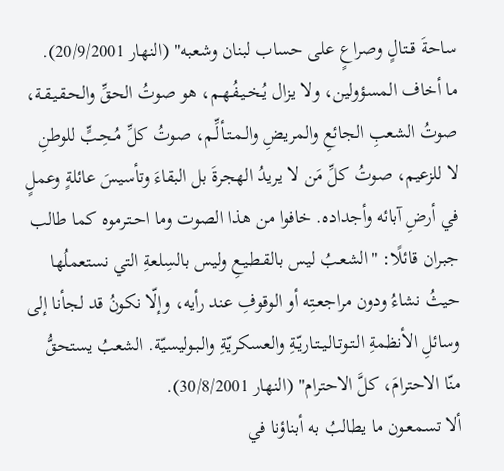ساحةَ قــتالٍ وصراعٍ على حساب لبنان وشعبه" (النهار 20/9/2001).
ما أخاف المسؤولين، ولا يزال يُـخـيـفُـهـم، هو صوتُ الحقِّ والحـقـيـقـة، صوتُ الشعبِ الجائعِ والمريضِ والـمـتـألِّـم، صوتُ كلِّ مُـحِـبٍّ للوطنِ لا للزعيم، صوتُ كلِّ مَن لا يريدُ الهجرةَ بل البقاءَ وتأسيسَ عائلةٍ وعملٍ في أرضِ آبائه وأجداده. خافوا من هذا الصوت وما احـتـرموه كما طالب جبران قائلًا: "الشعـبُ ليس بالقـطـيـعِ وليس بالسِلعةِ التي نستعملُها حيثُ نشاءُ ودون مراجعـتِه أو الوقوفِ عند رأيه، وإلّا نكونُ قد لجأنا إلى وسائلِ الأنظمةِ الـتـوتـالـيـتـاريّـةِ والعسكريّةِ والـبـوليسيّة. الشعبُ يستحقُّ منّا الاحترامَ، كلَّ الاحترام" (النهار 30/8/2001).
ألا تسمعـون ما يطالبُ به أبناؤنا في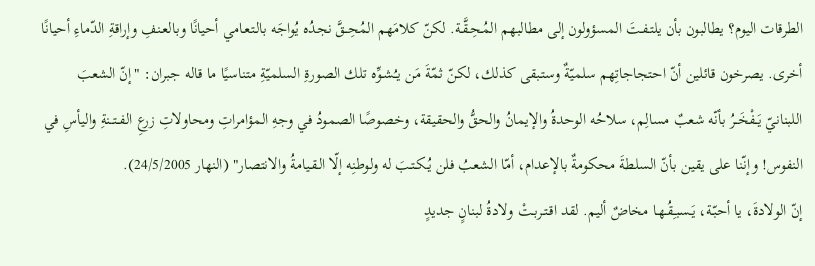الطرقات اليوم؟ يطالبون بأن يلتـفـتَ المسؤولون إلى مطالبهم المُـحِـقَّـة. لكنّ كلامَهم المُحِــقَّ نجدُه يُواجَه بالـتعـامي أحيانًا وبالعـنفِ وإراقةِ الدّماءِ أحيانًا أخرى. يصرخون قائلين أنّ احتجاجاتِهم سلميّةٌ وستـبقى كذلك، لكنّ ثمّةَ مَن يـُشـوِّه تلك الصورةِ السلميّةِ متناسيًا ما قاله جبران: "إنّ الشعبَ اللبنانيّ يَــفْخَــرُ بأنّه شعبٌ مسالِم، سلاحُه الوحدةُ والإيمانُ والحقُّ والحقيقة، وخصوصًا الصمودُ في وجهِ المؤامراتِ ومحاولاتِ زرعِ الفــتــنةِ واليأسِ في النفوس! وإنّنا على يقين بأنّ السلطةَ محكومةٌ بالإعدام، أمّا الشعبُ فلن يُـكـتـبَ له ولوطنِه إلّا الـقـيامةُ والانتصار" (النهار 24/5/2005).
إنّ الولادةَ، يا أحبّة، يَـسبـِقُـهـا مخاضٌ أليم. لقد اقـتـربـتْ ولادةُ لبنانٍ جديدٍ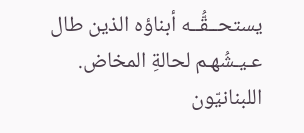يستحــقُّــه أبناؤه الذين طال عـيـشُهـم لحالةِ المخاض. اللبنانيّون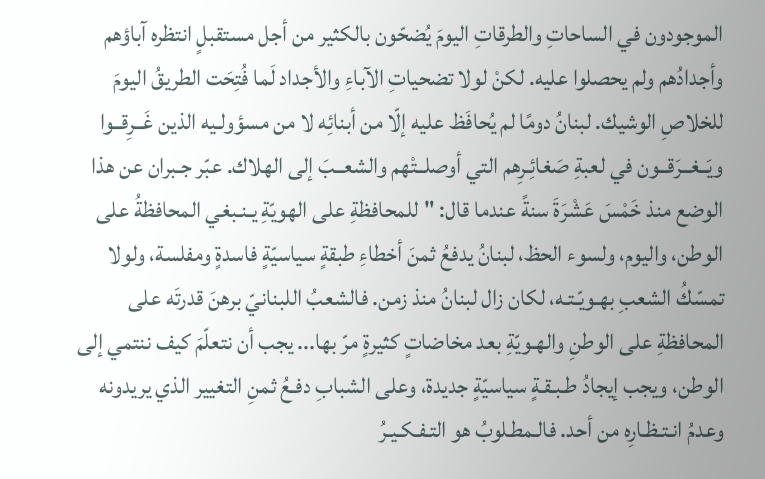الموجودون في الساحاتِ والطرقاتِ اليومَ يُضحّون بالكثير من أجل مستقبلٍ انتظره آباؤهم وأجدادُهم ولم يحصلوا عليه. لكنْ لولا تضحياتِ الآباءِ والأجداد لَما فُتِحَت الطريقُ اليومَ للخلاصِ الوشيك. لبنانُ دومًا لم يُحافَظ عليه إلّا من أبنائِه لا من مسؤولـيه الذين غَــرِقــوا ويَــغــرَقــون في لعبةِ صَغائِـرِهم التي أوصلــتْهم والشعــبَ إلى الهلاك. عبّر جـبران عن هذا الوضع منذ خَمْسَ عَشْرَةَ سنةً عندما قال: "للمحافظةِ على الهويّةِ يـنـبغي المحافظةُ على الوطن، واليوم، ولسوء الحظ، لبنانُ يدفعُ ثمنَ أخطاءِ طبقةٍ سياسيّةٍ فاسدةٍ ومفلسة، ولولا تمسّكُ الشعبِ بهـويّـتـه، لكان زال لبنانُ منذ زمن. فالشعبُ اللبنانيّ برهنَ قدرتَه على المحافظةِ على الوطنِ والهـويّةِ بعد مخاضاتٍ كثيرةٍ مرّ بها... يجب أن نتعلّمَ كيف ننتمي إلى الوطن، ويجب إيجادُ طـبـقـةٍ سياسيّةٍ جديدة، وعلى الشبابِ دفـعُ ثمنِ التغيير الذي يريدونه وعدمُ انـتـظـارِه من أحد. فالـمطـلوبُ هو التـفـكـيـرُ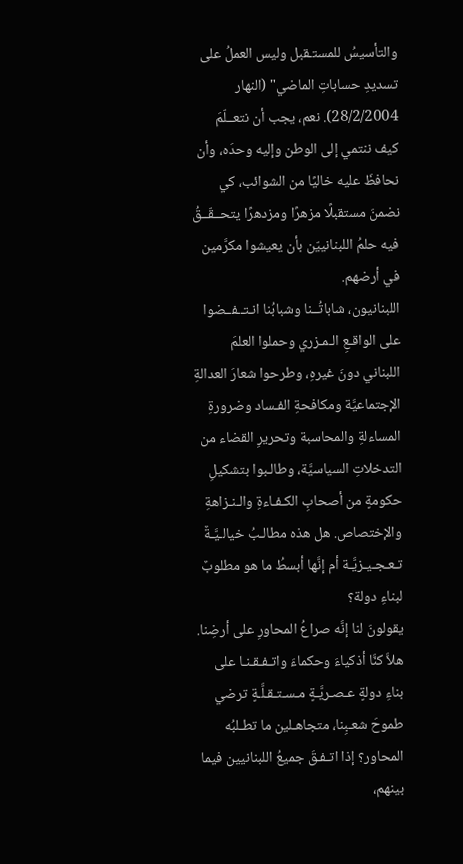والتأسيسُ للمستـقبل وليس العملُ على تسديدِ حساباتِ الماضي" (النهار 28/2/2004). نعم، يجب أن نتعــلّمَ كيف ننتمي إلى الوطن وإليه وحدَه، وأن نحافظَ عليه خاليًا من الشوائب، كي نضمنَ مستقبلًا مزهرًا ومزدهرًا يتحــقّــقُ فيه حلمُ اللبنانييّن بأن يعيشوا مكرَّمين في أرضهم.
اللبنانيون، شاباتُــنا وشبابُنا انـتــفــضوا على الواقـعِ الـمـزري وحملوا العلمَ اللبناني دونَ غيرهِ، وطرحوا شعارَ العدالةِ الإجتماعيَّة ومكافحةِ الفـساد وضرورةِ المساءلةِ والمحاسبة وتحريرِ القضاء من التدخلاتِ السياسيَّة، وطالـبوا بتشكيلِ حكومةٍ من أصحابِ الكـفـاءةِ والـنـزاهةِ والإختصاص. هل هذه مطالـبُ خيالـيَّـةٌ تـعـجـيـزيَّـة أم إنَّها أبسطُ ما هو مطلوبٌ لبناءِ دولة؟
يقولونَ لنا إنَّه صراعُ المحاورِ على أرضِنا. هلاَّ كنَّا أذكياءَ وحكماءَ واتـفـقـنـا على بناءِ دولةٍ عـصـريَّـةٍ مـسـتـقـلَّـةٍ ترضي طموحَ شعـبِنا، متجاهـلين ما تطـلبُه المحاور؟ إذا اتـفـقَ جميعُ اللبنانيين فيما بينهم،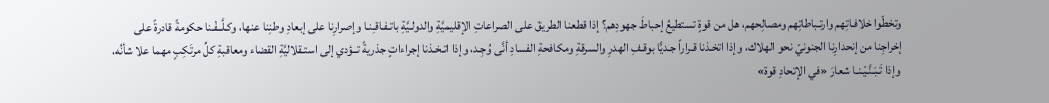وتخطّوا خلافـاتِهم وارتـباطاتِهم ومصالِحهم، هل من قوةٍ تستطيعُ إحباطَ جهودِهم؟ إذا قطعنا الطريقَ على الصراعاتِ الإقليميَّةِ والدولـيَّةِ باتـفـاقـِنـا وإصرارِنا على إبعادِ وطنِنا عنها، وكـلَّــفْـنا حكومةً قادرةً على إخراجِنا من إنحدارِنا الجنونيّ نحو الهلاك، وإذا اتخـذنا قـراراً جـديًّا بوقـفِ الهدرِ والسرقةِ ومكافحةِ الفسادِ أنَّى وُجِـد، وإذا اتـخـذنا إجراءاتٍ جذريةً تــؤدي إلى استـقلاليَّةِ القضاء ومعاقبةِ كلِّ مرتَكِبٍ مهما علا شأنُه، وإذا تَـبَـنَّـيْـنـا شعارَ «في الإتحادِ قوة»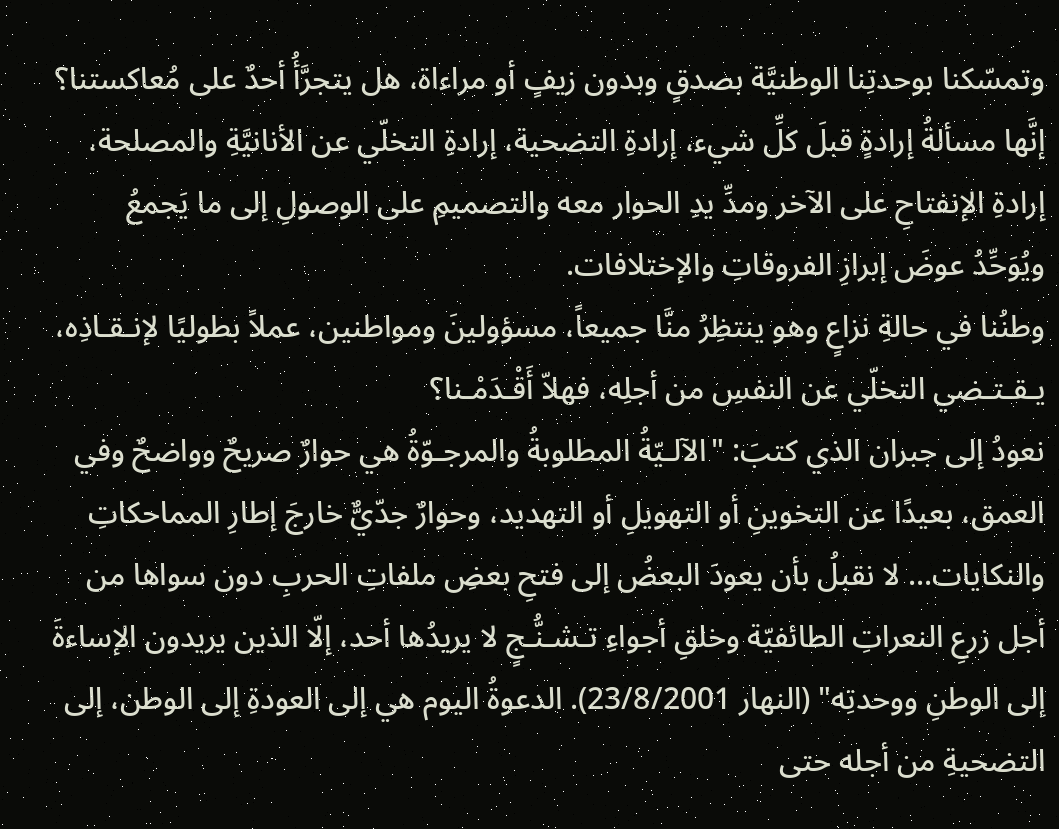وتمسّكنا بوحدتِنا الوطنيَّة بصدقٍ وبدون زيفٍ أو مراءاة، هل يتجرَّأُ أحدٌ على مُعاكستنا؟
إنَّها مسألةُ إرادةٍ قبلَ كلِّ شيء، إرادةِ التضحية، إرادةِ التخلّي عن الأنانيَّةِ والمصلحة، إرادةِ الإنفتاحِ على الآخر ومدِّ يدِ الحوار معه والتصميمِ على الوصولِ إلى ما يَجمعُ ويُوَحِّدُ عوضَ إبرازِ الفروقاتِ والإختلافات.
وطنُنا في حالةِ نزاعٍ وهو ينتظِرُ منَّا جميعاً، مسؤولينَ ومواطنين، عملاً بطوليًا لإنـقـاذِه، يـقـتـضي التخلّي عن النفسِ من أجلِه، فهلاّ أَقْـدَمْـنا؟
نعودُ إلى جبران الذي كتبَ: "الآلـيّةُ المطلوبةُ والمرجـوّةُ هي حوارٌ صريحٌ وواضحٌ وفي العمق، بعيدًا عن التخوينِ أو التهويلِ أو التهديد، وحوارٌ جدّيٌّ خارجَ إطارِ المماحكاتِ والنكايات... لا نقبلُ بأن يعودَ البعضُ إلى فتحِ بعضِ ملفاتِ الحربِ دون سواها من أجل زرعِ النعراتِ الطائفيّة وخلقِ أجواءِ تـشـنُّـجٍ لا يريدُها أحد، إلّا الذين يريدون الإساءةَ إلى الوطنِ ووحدتِه" (النهار 23/8/2001). الدعوةُ اليوم هي إلى العودةِ إلى الوطن، إلى التضحيةِ من أجله حتى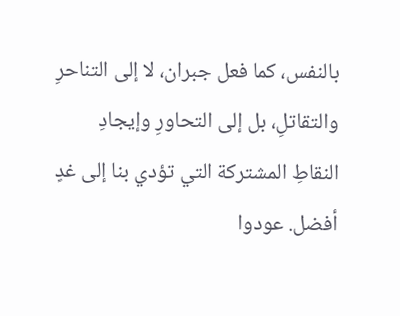بالنفس، كما فعل جبران، لا إلى التناحرِ والتقاتلِ، بل إلى التحاورِ وإيجادِ النقاطِ المشتركة التي تؤدي بنا إلى غدٍ أفضل. عودوا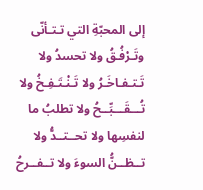إلى المحبّةِ التي تـتـأنّى وتَـرْفُـقُ ولا تحسدُ ولا تَـتـفـاخَـرُ ولا تَـنْـتَـفِـخُ ولا تُـــقَـــبِّــحُ ولا تطلبُ ما لنفسِها ولا تحــتــدُّ ولا تــظــنُّ السوءَ ولا تــفــرحُ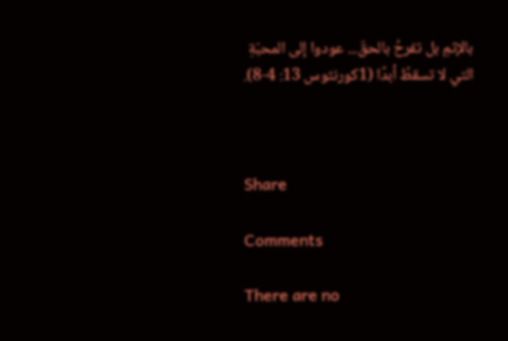بالإثمِ بل تفرحُ بالحقّ... عودوا إلى المحبّةِ التي لا تسقطُ أبدًا (1كورنثوس 13: 4-8).



Share

Comments

There are no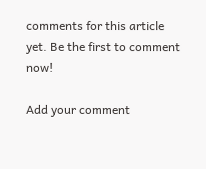comments for this article yet. Be the first to comment now!

Add your comment